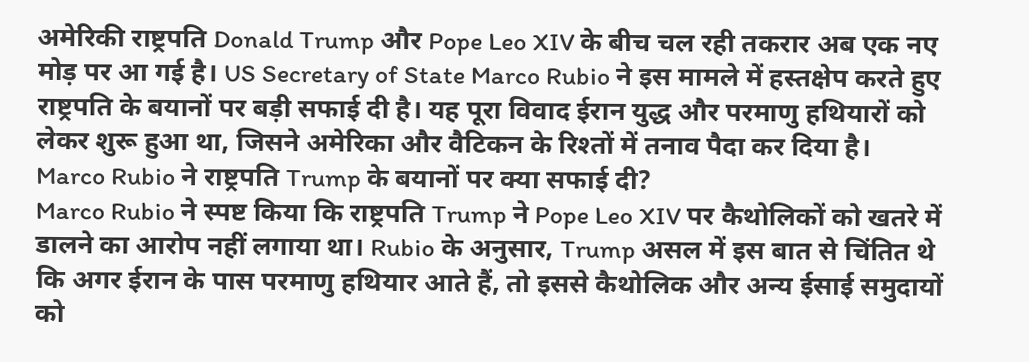अमेरिकी राष्ट्रपति Donald Trump और Pope Leo XIV के बीच चल रही तकरार अब एक नए मोड़ पर आ गई है। US Secretary of State Marco Rubio ने इस मामले में हस्तक्षेप करते हुए राष्ट्रपति के बयानों पर बड़ी सफाई दी है। यह पूरा विवाद ईरान युद्ध और परमाणु हथियारों को लेकर शुरू हुआ था, जिसने अमेरिका और वैटिकन के रिश्तों में तनाव पैदा कर दिया है।
Marco Rubio ने राष्ट्रपति Trump के बयानों पर क्या सफाई दी?
Marco Rubio ने स्पष्ट किया कि राष्ट्रपति Trump ने Pope Leo XIV पर कैथोलिकों को खतरे में डालने का आरोप नहीं लगाया था। Rubio के अनुसार, Trump असल में इस बात से चिंतित थे कि अगर ईरान के पास परमाणु हथियार आते हैं, तो इससे कैथोलिक और अन्य ईसाई समुदायों को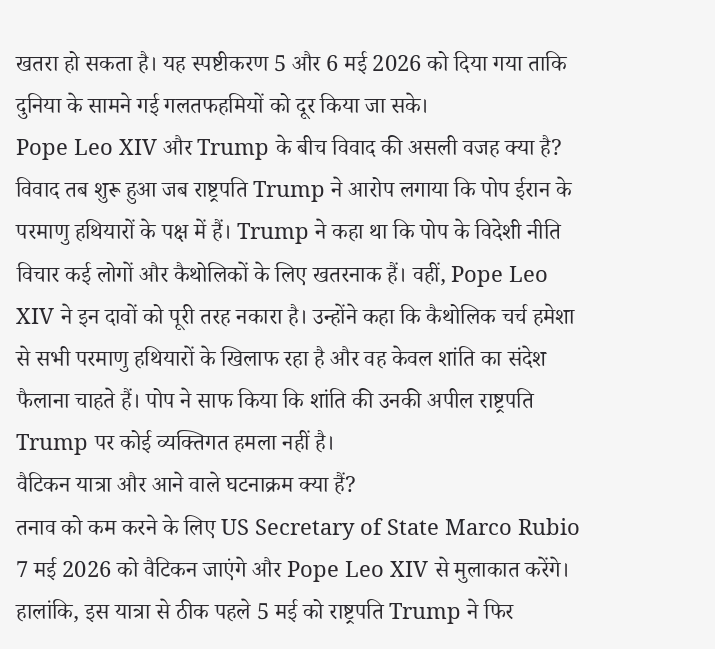खतरा हो सकता है। यह स्पष्टीकरण 5 और 6 मई 2026 को दिया गया ताकि दुनिया के सामने गई गलतफहमियों को दूर किया जा सके।
Pope Leo XIV और Trump के बीच विवाद की असली वजह क्या है?
विवाद तब शुरू हुआ जब राष्ट्रपति Trump ने आरोप लगाया कि पोप ईरान के परमाणु हथियारों के पक्ष में हैं। Trump ने कहा था कि पोप के विदेशी नीति विचार कई लोगों और कैथोलिकों के लिए खतरनाक हैं। वहीं, Pope Leo XIV ने इन दावों को पूरी तरह नकारा है। उन्होंने कहा कि कैथोलिक चर्च हमेशा से सभी परमाणु हथियारों के खिलाफ रहा है और वह केवल शांति का संदेश फैलाना चाहते हैं। पोप ने साफ किया कि शांति की उनकी अपील राष्ट्रपति Trump पर कोई व्यक्तिगत हमला नहीं है।
वैटिकन यात्रा और आने वाले घटनाक्रम क्या हैं?
तनाव को कम करने के लिए US Secretary of State Marco Rubio 7 मई 2026 को वैटिकन जाएंगे और Pope Leo XIV से मुलाकात करेंगे। हालांकि, इस यात्रा से ठीक पहले 5 मई को राष्ट्रपति Trump ने फिर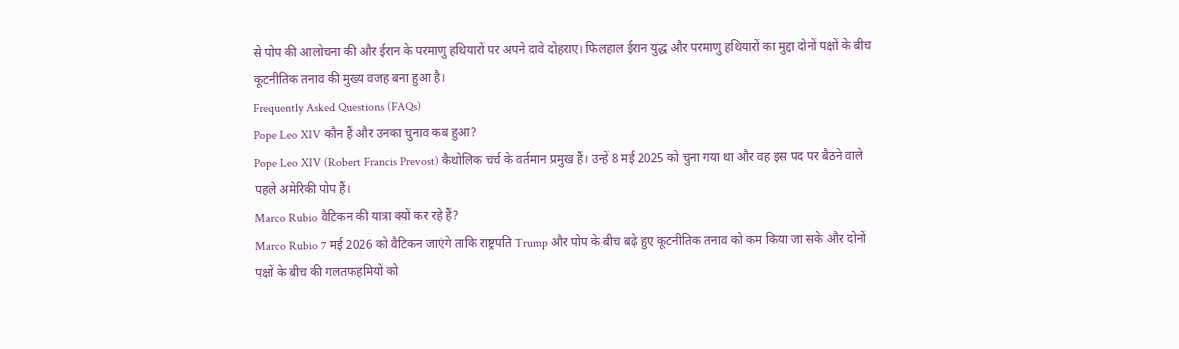से पोप की आलोचना की और ईरान के परमाणु हथियारों पर अपने दावे दोहराए। फिलहाल ईरान युद्ध और परमाणु हथियारों का मुद्दा दोनों पक्षों के बीच कूटनीतिक तनाव की मुख्य वजह बना हुआ है।
Frequently Asked Questions (FAQs)
Pope Leo XIV कौन हैं और उनका चुनाव कब हुआ?
Pope Leo XIV (Robert Francis Prevost) कैथोलिक चर्च के वर्तमान प्रमुख हैं। उन्हें 8 मई 2025 को चुना गया था और वह इस पद पर बैठने वाले पहले अमेरिकी पोप हैं।
Marco Rubio वैटिकन की यात्रा क्यों कर रहे हैं?
Marco Rubio 7 मई 2026 को वैटिकन जाएंगे ताकि राष्ट्रपति Trump और पोप के बीच बढ़े हुए कूटनीतिक तनाव को कम किया जा सके और दोनों पक्षों के बीच की गलतफहमियों को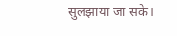सुलझाया जा सके।